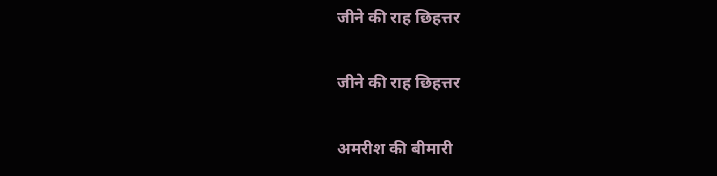जीने की राह छिहत्तर

जीने की राह छिहत्तर

अमरीश की बीमारी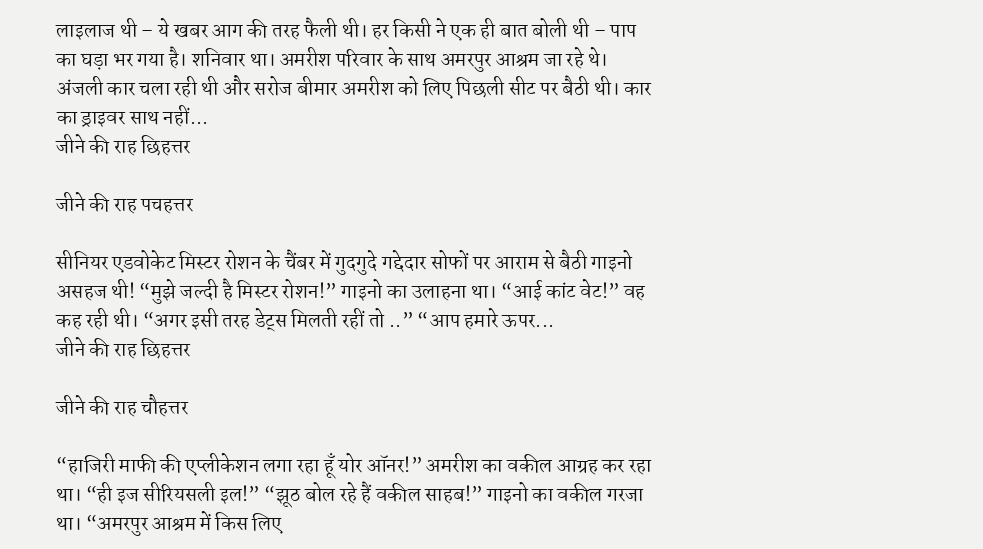लाइलाज थी – ये खबर आग की तरह फैली थी। हर किसी ने एक ही बात बोली थी – पाप का घड़ा भर गया है। शनिवार था। अमरीश परिवार के साथ अमरपुर आश्रम जा रहे थे। अंजली कार चला रही थी और सरोज बीमार अमरीश को लिए पिछली सीट पर बैठी थी। कार का ड्राइवर साथ नहीं...
जीने की राह छिहत्तर

जीने की राह पचहत्तर

सीनियर एडवोकेट मिस्टर रोशन के चैंबर में गुदगुदे गद्देदार सोफों पर आराम से बैठी गाइनो असहज थी! “मुझे जल्दी है मिस्टर रोशन!” गाइनो का उलाहना था। “आई कांट वेट!” वह कह रही थी। “अगर इसी तरह डेट्स मिलती रहीं तो ..” “आप हमारे ऊपर...
जीने की राह छिहत्तर

जीने की राह चौहत्तर

“हाजिरी माफी की एप्लीकेशन लगा रहा हूँ योर ऑनर!” अमरीश का वकील आग्रह कर रहा था। “ही इज सीरियसली इल!” “झूठ बोल रहे हैं वकील साहब!” गाइनो का वकील गरजा था। “अमरपुर आश्रम में किस लिए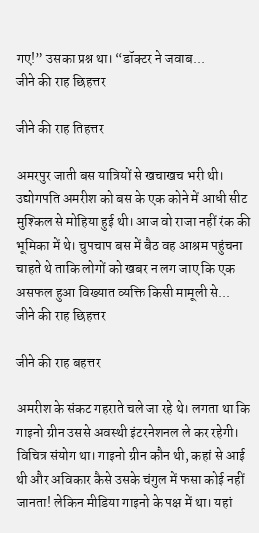गए!” उसका प्रश्न था। “डॉक्टर ने जवाब...
जीने की राह छिहत्तर

जीने की राह तिहत्तर

अमरपुर जाती बस यात्रियों से खचाखच भरी थी। उद्योगपति अमरीश को बस के एक कोने में आधी सीट मुश्किल से मोहिया हुई थी। आज वो राजा नहीं रंक की भूमिका में थे। चुपचाप बस में बैठ वह आश्रम पहुंचना चाहते थे ताकि लोगों को खबर न लग जाए कि एक असफल हुआ विख्यात व्यक्ति किसी मामूली से...
जीने की राह छिहत्तर

जीने की राह बहत्तर

अमरीश के संकट गहराते चले जा रहे थे। लगता था कि गाइनो ग्रीन उससे अवस्थी इंटरनेशनल ले कर रहेगी। विचित्र संयोग था। गाइनो ग्रीन कौन थी, कहां से आई थी और अविकार कैसे उसके चंगुल में फसा कोई नहीं जानता! लेकिन मीडिया गाइनो के पक्ष में था। यहां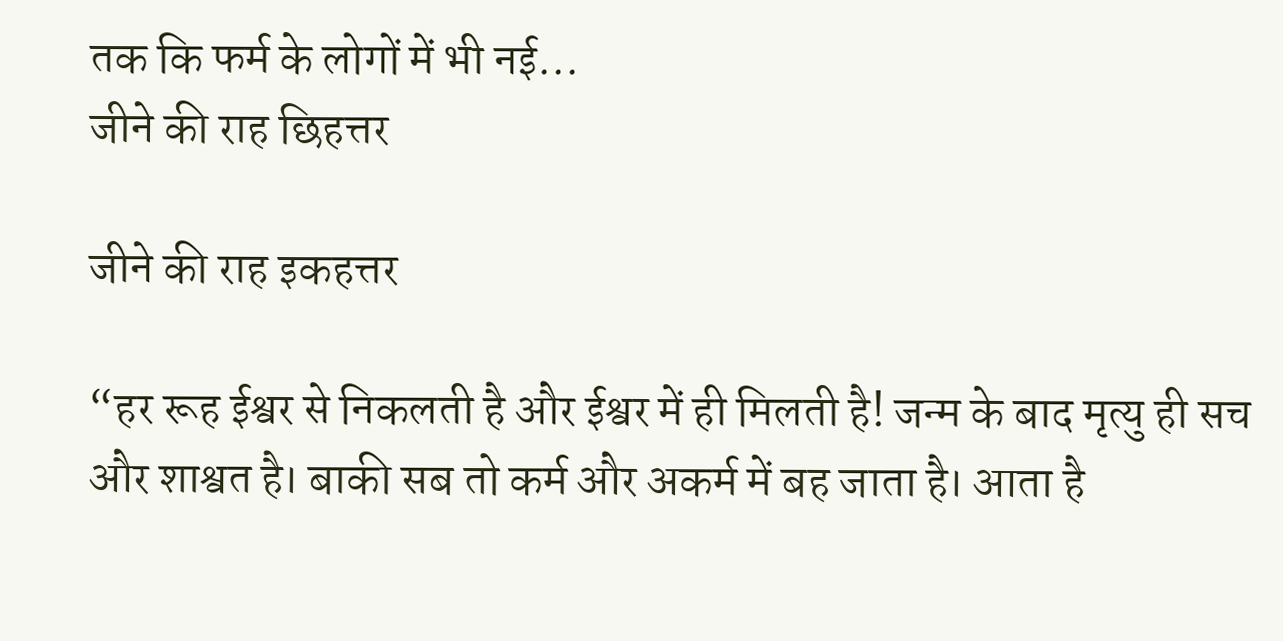तक कि फर्म के लोगों में भी नई...
जीने की राह छिहत्तर

जीने की राह इकहत्तर

“हर रूह ईश्वर से निकलती है और ईश्वर में ही मिलती है! जन्म के बाद मृत्यु ही सच और शाश्वत है। बाकी सब तो कर्म और अकर्म में बह जाता है। आता है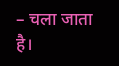– चला जाता है।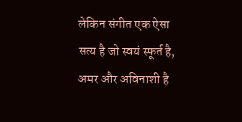लेकिन संगीत एक ऐसा सत्य है जो स्वयं स्फूर्त है, अमर और अविनाशी है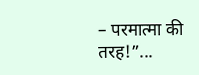– परमात्मा की तरह!”...